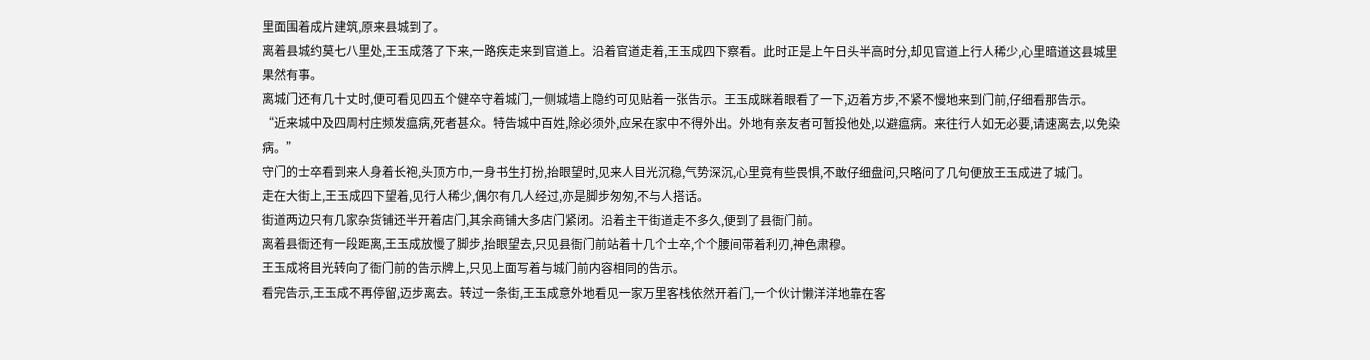里面围着成片建筑,原来县城到了。
离着县城约莫七八里处,王玉成落了下来,一路疾走来到官道上。沿着官道走着,王玉成四下察看。此时正是上午日头半高时分,却见官道上行人稀少,心里暗道这县城里果然有事。
离城门还有几十丈时,便可看见四五个健卒守着城门,一侧城墙上隐约可见贴着一张告示。王玉成眯着眼看了一下,迈着方步,不紧不慢地来到门前,仔细看那告示。
“近来城中及四周村庄频发瘟病,死者甚众。特告城中百姓,除必须外,应呆在家中不得外出。外地有亲友者可暂投他处,以避瘟病。来往行人如无必要,请速离去,以免染病。”
守门的士卒看到来人身着长袍,头顶方巾,一身书生打扮,抬眼望时,见来人目光沉稳,气势深沉,心里竟有些畏惧,不敢仔细盘问,只略问了几句便放王玉成进了城门。
走在大街上,王玉成四下望着,见行人稀少,偶尔有几人经过,亦是脚步匆匆,不与人搭话。
街道两边只有几家杂货铺还半开着店门,其余商铺大多店门紧闭。沿着主干街道走不多久,便到了县衙门前。
离着县衙还有一段距离,王玉成放慢了脚步,抬眼望去,只见县衙门前站着十几个士卒,个个腰间带着利刃,神色肃穆。
王玉成将目光转向了衙门前的告示牌上,只见上面写着与城门前内容相同的告示。
看完告示,王玉成不再停留,迈步离去。转过一条街,王玉成意外地看见一家万里客栈依然开着门,一个伙计懒洋洋地靠在客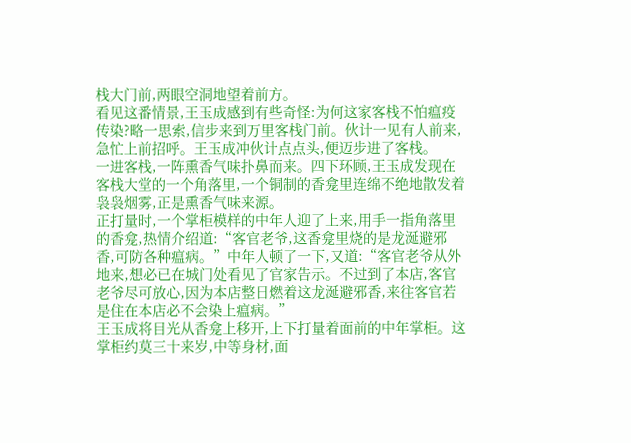栈大门前,两眼空洞地望着前方。
看见这番情景,王玉成感到有些奇怪:为何这家客栈不怕瘟疫传染?略一思索,信步来到万里客栈门前。伙计一见有人前来,急忙上前招呼。王玉成冲伙计点点头,便迈步进了客栈。
一进客栈,一阵熏香气味扑鼻而来。四下环顾,王玉成发现在客栈大堂的一个角落里,一个铜制的香龛里连绵不绝地散发着袅袅烟雾,正是熏香气味来源。
正打量时,一个掌柜模样的中年人迎了上来,用手一指角落里的香龛,热情介绍道:“客官老爷,这香龛里烧的是龙涎避邪香,可防各种瘟病。”中年人顿了一下,又道:“客官老爷从外地来,想必已在城门处看见了官家告示。不过到了本店,客官老爷尽可放心,因为本店整日燃着这龙涎避邪香,来往客官若是住在本店必不会染上瘟病。”
王玉成将目光从香龛上移开,上下打量着面前的中年掌柜。这掌柜约莫三十来岁,中等身材,面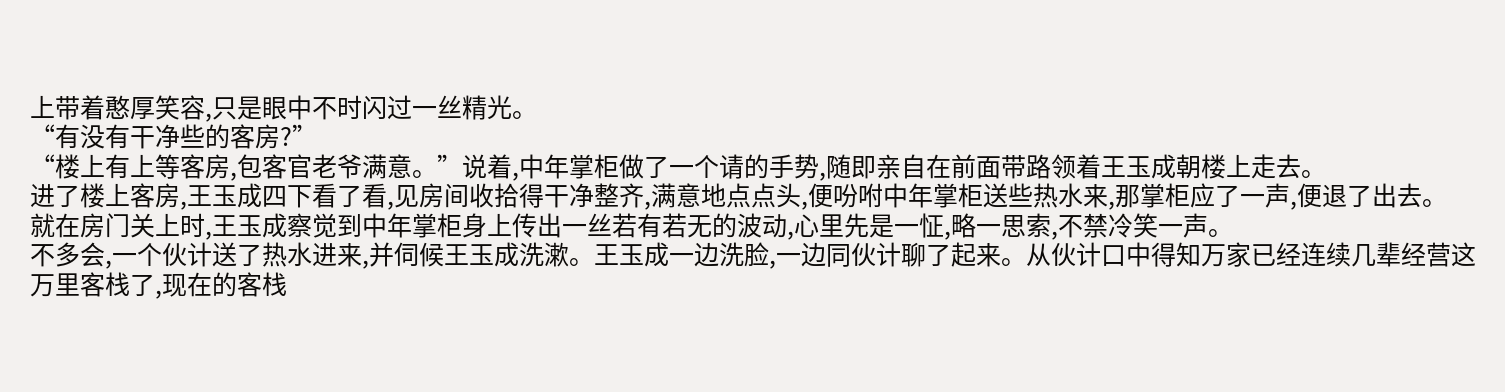上带着憨厚笑容,只是眼中不时闪过一丝精光。
“有没有干净些的客房?”
“楼上有上等客房,包客官老爷满意。”说着,中年掌柜做了一个请的手势,随即亲自在前面带路领着王玉成朝楼上走去。
进了楼上客房,王玉成四下看了看,见房间收拾得干净整齐,满意地点点头,便吩咐中年掌柜送些热水来,那掌柜应了一声,便退了出去。
就在房门关上时,王玉成察觉到中年掌柜身上传出一丝若有若无的波动,心里先是一怔,略一思索,不禁冷笑一声。
不多会,一个伙计送了热水进来,并伺候王玉成洗漱。王玉成一边洗脸,一边同伙计聊了起来。从伙计口中得知万家已经连续几辈经营这万里客栈了,现在的客栈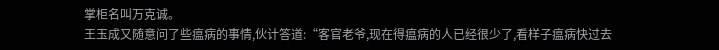掌柜名叫万克诚。
王玉成又随意问了些瘟病的事情,伙计答道:“客官老爷,现在得瘟病的人已经很少了,看样子瘟病快过去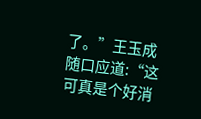了。”王玉成随口应道:“这可真是个好消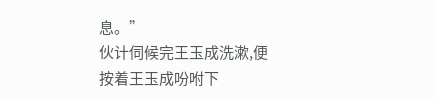息。”
伙计伺候完王玉成洗漱,便按着王玉成吩咐下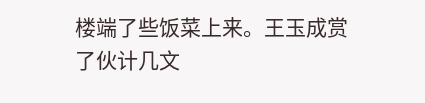楼端了些饭菜上来。王玉成赏了伙计几文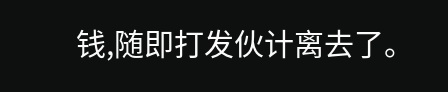钱,随即打发伙计离去了。